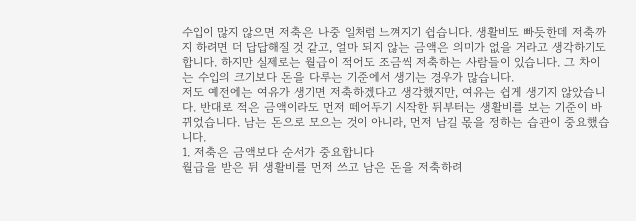수입이 많지 않으면 저축은 나중 일처럼 느껴지기 쉽습니다. 생활비도 빠듯한데 저축까지 하려면 더 답답해질 것 같고, 얼마 되지 않는 금액은 의미가 없을 거라고 생각하기도 합니다. 하지만 실제로는 월급이 적어도 조금씩 저축하는 사람들이 있습니다. 그 차이는 수입의 크기보다 돈을 다루는 기준에서 생기는 경우가 많습니다.
저도 예전에는 여유가 생기면 저축하겠다고 생각했지만, 여유는 쉽게 생기지 않았습니다. 반대로 적은 금액이라도 먼저 떼어두기 시작한 뒤부터는 생활비를 보는 기준이 바뀌었습니다. 남는 돈으로 모으는 것이 아니라, 먼저 남길 몫을 정하는 습관이 중요했습니다.
1. 저축은 금액보다 순서가 중요합니다
월급을 받은 뒤 생활비를 먼저 쓰고 남은 돈을 저축하려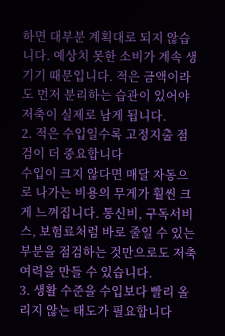하면 대부분 계획대로 되지 않습니다. 예상치 못한 소비가 계속 생기기 때문입니다. 적은 금액이라도 먼저 분리하는 습관이 있어야 저축이 실제로 남게 됩니다.
2. 적은 수입일수록 고정지출 점검이 더 중요합니다
수입이 크지 않다면 매달 자동으로 나가는 비용의 무게가 훨씬 크게 느껴집니다. 통신비, 구독서비스, 보험료처럼 바로 줄일 수 있는 부분을 점검하는 것만으로도 저축 여력을 만들 수 있습니다.
3. 생활 수준을 수입보다 빨리 올리지 않는 태도가 필요합니다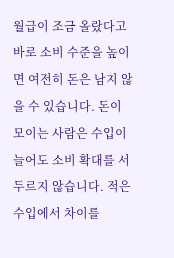월급이 조금 올랐다고 바로 소비 수준을 높이면 여전히 돈은 남지 않을 수 있습니다. 돈이 모이는 사람은 수입이 늘어도 소비 확대를 서두르지 않습니다. 적은 수입에서 차이를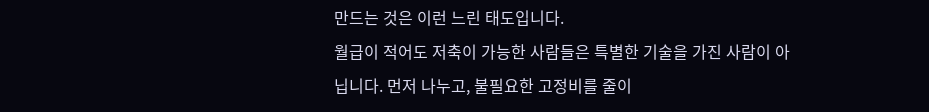만드는 것은 이런 느린 태도입니다.
월급이 적어도 저축이 가능한 사람들은 특별한 기술을 가진 사람이 아닙니다. 먼저 나누고, 불필요한 고정비를 줄이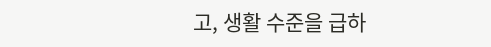고, 생활 수준을 급하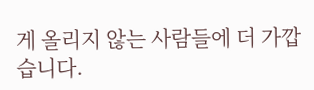게 올리지 않는 사람들에 더 가깝습니다.